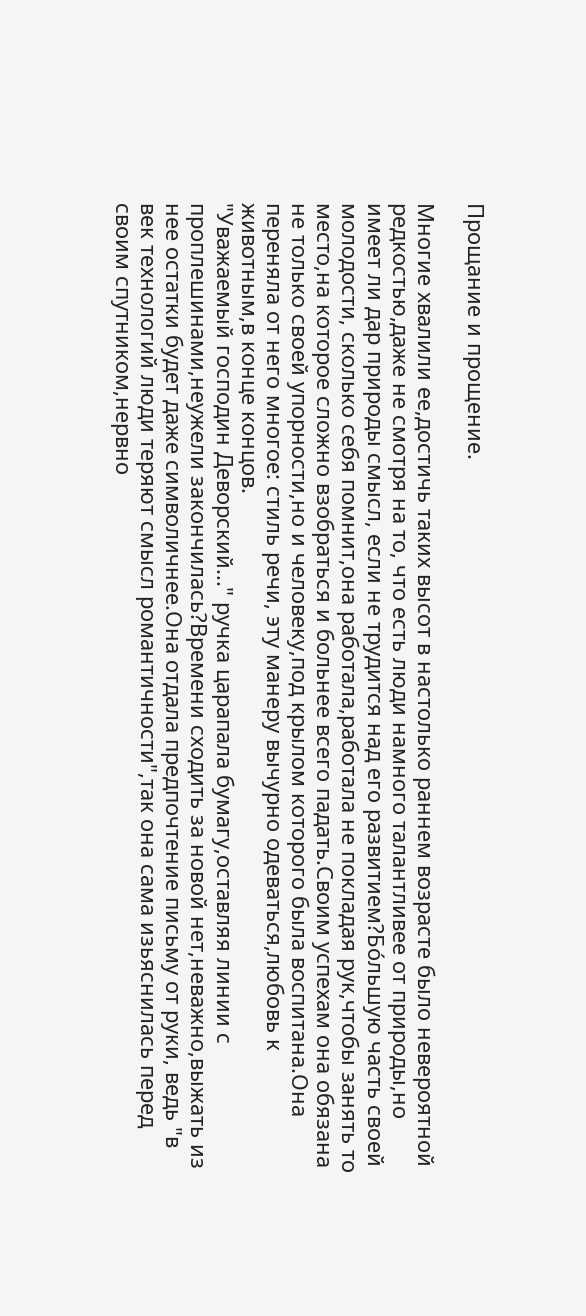Прощание и прощение.

Многие хвалили ее,достичь таких высот в настолько раннем возрасте было невероятной редкостью,даже не смотря на то, что есть люди намного талантливее от природы,но имеет ли дар природы смысл, если не трудится над его развитием?Бо́льшую часть своей молодости, сколько себя помнит,она работала,работала не покладая рук,чтобы занять то место,на которое сложно взобраться и больнее всего падать.Своим успехам она обязана не только своей упорности,но и человеку,под крылом которого была воспитана.Она переняла от него многое: стиль речи, эту манеру вычурно одеваться,любовь к животным,в конце концов.
"Уважаемый господин Деворский..." ручка царапала бумагу,оставляя линии с проплешинами,неужели закончилась?Времени сходить за новой нет,неважно,выжать из нее остатки будет даже символичнее.Она отдала предпочтение письму от руки, ведь "в век технологий люди теряют смысл романтичности",так она сама изьяснилась перед своим спутником,нервно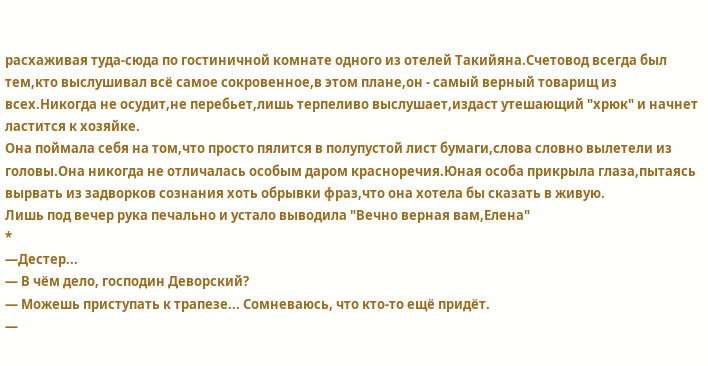расхаживая туда-сюда по гостиничной комнате одного из отелей Такийяна.Счетовод всегда был тем,кто выслушивал всё самое сокровенное,в этом плане,он - самый верный товарищ из всех.Никогда не осудит,не перебьет,лишь терпеливо выслушает,издаст утешающий "хрюк" и начнет ластится к хозяйке.
Она поймала себя на том,что просто пялится в полупустой лист бумаги,слова словно вылетели из головы.Она никогда не отличалась особым даром красноречия.Юная особа прикрыла глаза,пытаясь вырвать из задворков сознания хоть обрывки фраз,что она хотела бы сказать в живую.
Лишь под вечер рука печально и устало выводила "Вечно верная вам,Елена"
*
—Дестер...
— В чём дело, господин Деворский?
— Можешь приступать к трапезе... Сомневаюсь, что кто-то ещё придёт.
—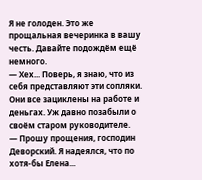Я не голоден. Это же прощальная вечеринка в вашу честь. Давайте подождём ещё немного.
— Хех... Поверь, я знаю, что из себя представляют эти сопляки. Они все зациклены на работе и деньгах. Уж давно позабыли о своём старом руководителе.
— Прошу прощения, господин Деворский. Я надеялся, что по хотя-бы Елена...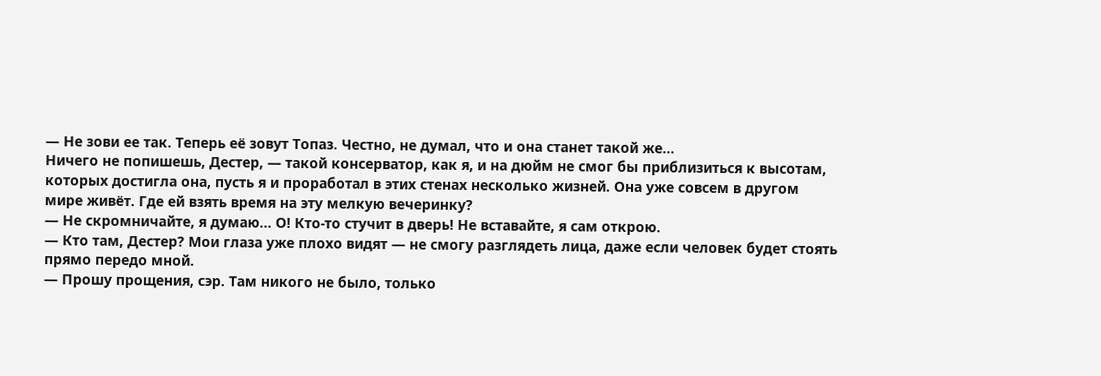— Не зови ее так. Теперь её зовут Топаз. Честно, не думал, что и она станет такой же...
Ничего не попишешь, Дестер, — такой консерватор, как я, и на дюйм не смог бы приблизиться к высотам, которых достигла она, пусть я и проработал в этих стенах несколько жизней. Она уже совсем в другом мире живёт. Где ей взять время на эту мелкую вечеринку?
— Не скромничайте, я думаю... О! Кто-то стучит в дверь! Не вставайте, я сам открою.
— Кто там, Дестер? Мои глаза уже плохо видят — не смогу разглядеть лица, даже если человек будет стоять прямо передо мной.
— Прошу прощения, сэр. Там никого не было, только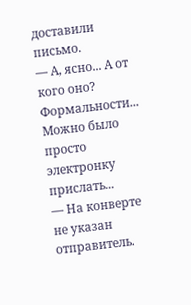доставили письмо.
— А, ясно... А от кого оно? Формальности... Можно было просто электронку прислать...
— На конверте не указан отправитель.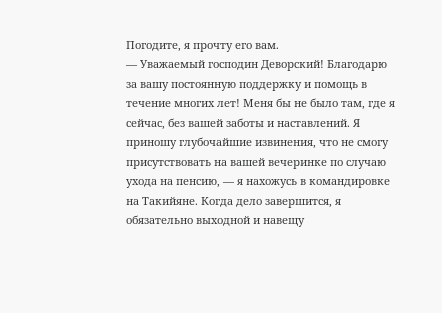Погодите, я прочту его вам.
— Уважаемый господин Деворский! Благодарю за вашу постоянную поддержку и помощь в течение многих лет! Меня бы не было там, где я сейчас, без вашей заботы и наставлений. Я приношу глубочайшие извинения, что не смогу присутствовать на вашей вечеринке по случаю ухода на пенсию, — я нахожусь в командировке на Такийяне. Когда дело завершится, я обязательно выходной и навещу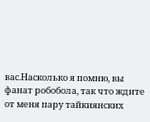вас.Насколько я помню, вы фанат робобола, так что ждите от меня пару тайкиянских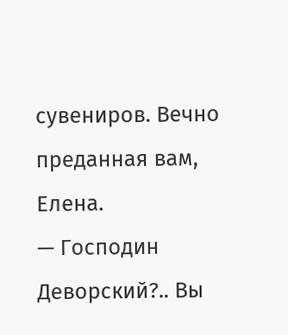сувениров. Вечно преданная вам, Елена.
— Господин Деворский?.. Вы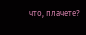что, плачете?